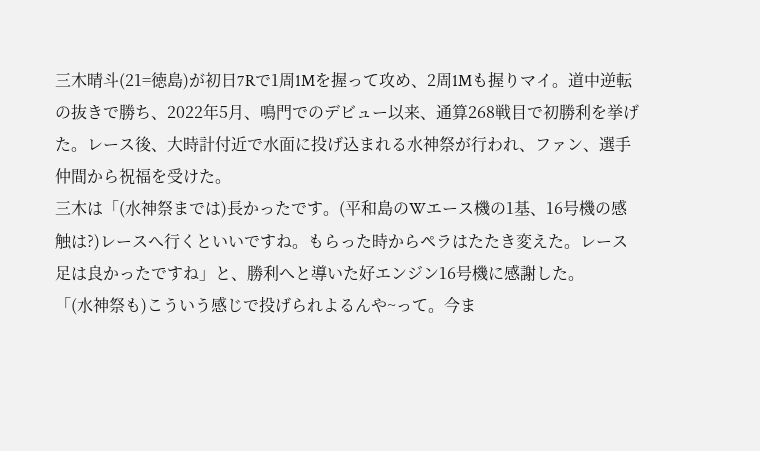三木晴斗(21=徳島)が初日7Rで1周1Mを握って攻め、2周1Mも握りマイ。道中逆転の抜きで勝ち、2022年5月、鳴門でのデビュー以来、通算268戦目で初勝利を挙げた。レース後、大時計付近で水面に投げ込まれる水神祭が行われ、ファン、選手仲間から祝福を受けた。
三木は「(水神祭までは)長かったです。(平和島のWエース機の1基、16号機の感触は?)レースへ行くといいですね。もらった時からペラはたたき変えた。レース足は良かったですね」と、勝利へと導いた好エンジン16号機に感謝した。
「(水神祭も)こういう感じで投げられよるんや~って。今ま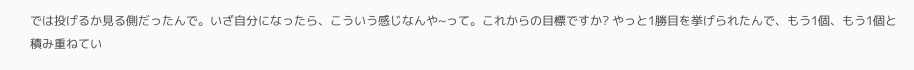では投げるか見る側だったんで。いざ自分になったら、こういう感じなんや~って。これからの目標ですか? やっと1勝目を挙げられたんで、もう1個、もう1個と積み重ねてい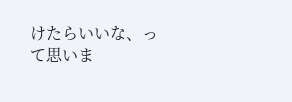けたらいいな、って思いま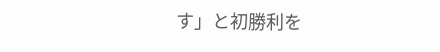す」と初勝利を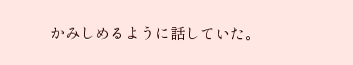かみしめるように話していた。